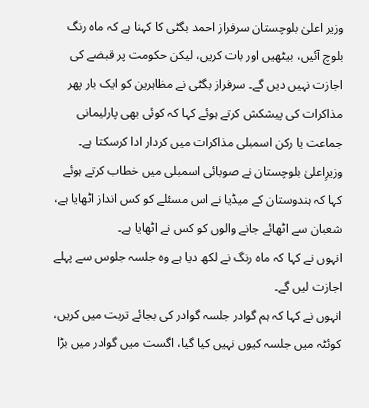وزیر اعلیٰ بلوچستان سرفراز احمد بگٹی کا کہنا ہے کہ ماہ رنگ بلوچ آئیں، بیٹھیں اور بات کریں، لیکن حکومت پر قبضے کی اجازت نہیں دیں گے۔ سرفراز بگٹی نے مظاہرین کو ایک بار پھر مذاکرات کی پیشکش کرتے ہوئے کہا کہ کوئی بھی پارلیمانی جماعت یا رکن اسمبلی مذاکرات میں کردار ادا کرسکتا ہے۔
وزیرِاعلیٰ بلوچستان نے صوبائی اسمبلی میں خطاب کرتے ہوئے کہا کہ ہندوستان کے میڈیا نے اس مسئلے کو کس انداز اٹھایا ہے، شعبان سے اٹھائے جانے والوں کو کس نے اٹھایا ہے۔
انہوں نے کہا کہ ماہ رنگ نے لکھ دیا ہے وہ جلسہ جلوس سے پہلے اجازت لیں گے۔
انہوں نے کہا کہ ہم گوادر جلسہ گوادر کی بجائے تربت میں کریں، کوئٹہ میں جلسہ کیوں نہیں کیا گیا، اگست میں گوادر میں بڑا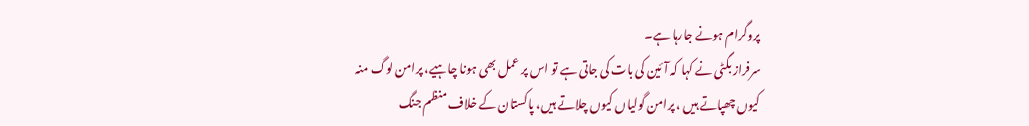پروگرام ہونے جارہا ہے۔
سرفراز بگٹی نے کہا کہ آئین کی بات کی جاتی ہے تو اس پر عمل بھی ہونا چاہیے، پرامن لوگ منہ کیوں چھپاتے ہیں ، پرامن گولیاں کیوں چلاتے ہیں، پاکستان کے خلاف منظم جنگ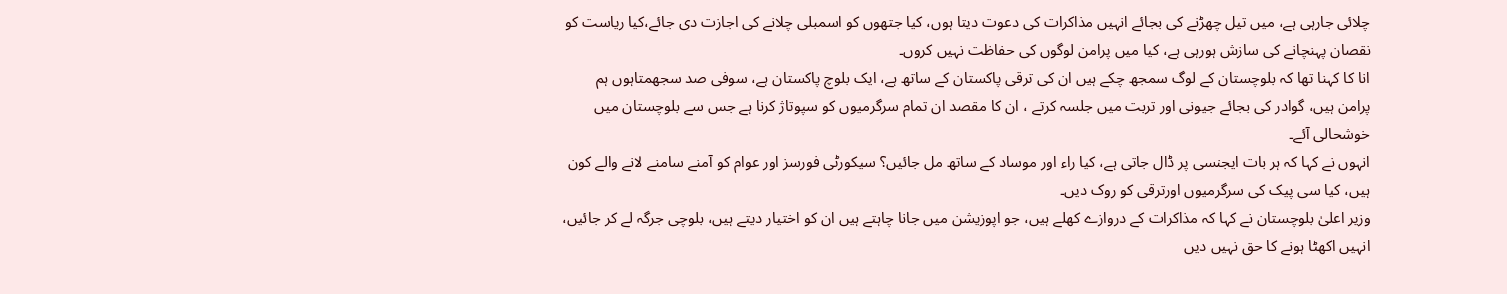چلائی جارہی ہے، میں تیل چھڑنے کی بجائے انہیں مذاکرات کی دعوت دیتا ہوں، کیا جتھوں کو اسمبلی چلانے کی اجازت دی جائے،کیا ریاست کو نقصان پہنچانے کی سازش ہورہی ہے، کیا میں پرامن لوگوں کی حفاظت نہیں کروں۔
انا کا کہنا تھا کہ بلوچستان کے لوگ سمجھ چکے ہیں ان کی ترقی پاکستان کے ساتھ ہے، ایک بلوچ پاکستان ہے، سوفی صد سجھمتاہوں ہم پرامن ہیں، گوادر کی بجائے جیونی اور تربت میں جلسہ کرتے ، ان کا مقصد ان تمام سرگرمیوں کو سپوتاژ کرنا ہے جس سے بلوچستان میں خوشحالی آئے۔
انہوں نے کہا کہ ہر بات ایجنسی پر ڈال جاتی ہے، کیا راء اور موساد کے ساتھ مل جائیں؟ سیکورٹی فورسز اور عوام کو آمنے سامنے لانے والے کون ہیں، کیا سی پیک کی سرگرمیوں اورترقی کو روک دیں۔
وزیر اعلیٰ بلوچستان نے کہا کہ مذاکرات کے دروازے کھلے ہیں، جو اپوزیشن میں جانا چاہتے ہیں ان کو اختیار دیتے ہیں، بلوچی جرگہ لے کر جائیں، انہیں اکھٹا ہونے کا حق نہیں دیں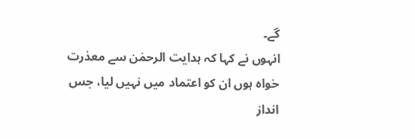گے۔
انہوں نے کہا کہ ہدایت الرحمٰن سے معذرت خواہ ہوں ان کو اعتماد میں نہیں لیا، جس انداز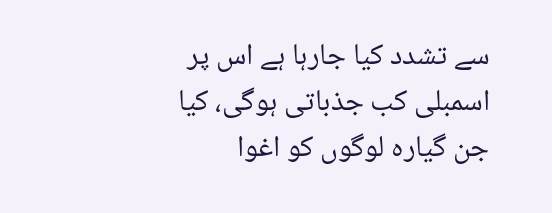سے تشدد کیا جارہا ہے اس پر اسمبلی کب جذباتی ہوگی، کیا جن گیارہ لوگوں کو اغوا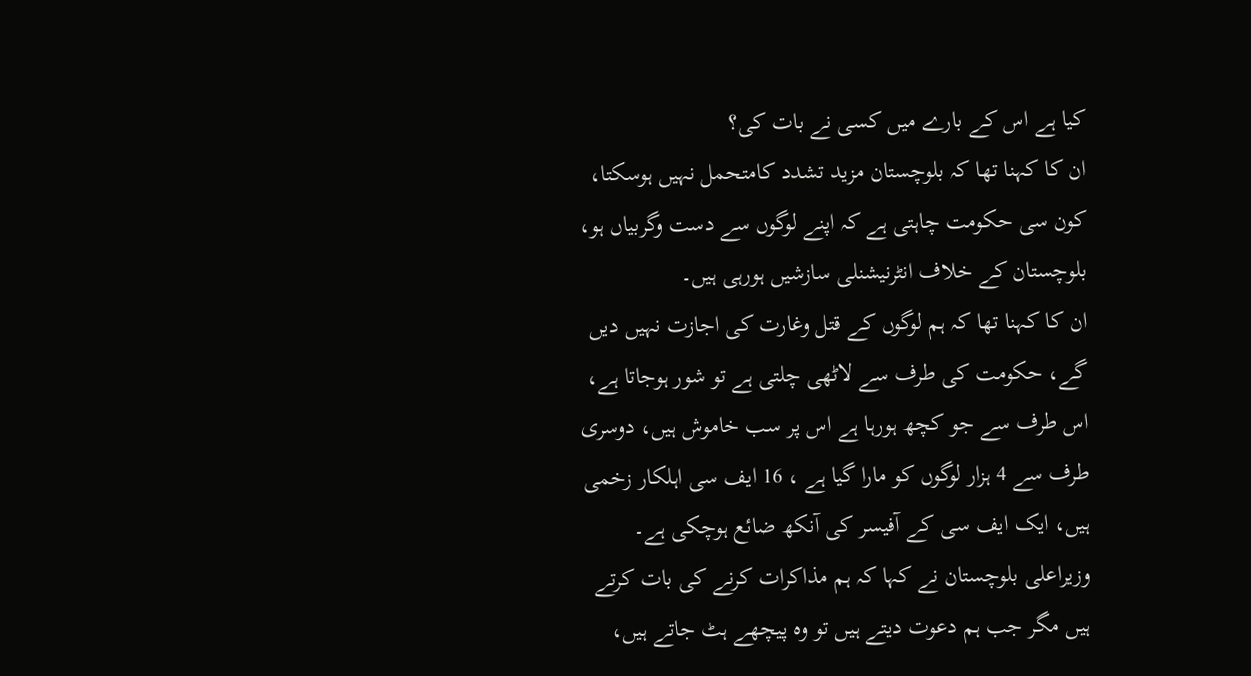کیا ہے اس کے بارے میں کسی نے بات کی؟
ان کا کہنا تھا کہ بلوچستان مزید تشدد کامتحمل نہیں ہوسکتا، کون سی حکومت چاہتی ہے کہ اپنے لوگوں سے دست وگربیاں ہو، بلوچستان کے خلاف انٹرنیشنلی سازشیں ہورہی ہیں۔
ان کا کہنا تھا کہ ہم لوگوں کے قتل وغارت کی اجازت نہیں دیں گے، حکومت کی طرف سے لاٹھی چلتی ہے تو شور ہوجاتا ہے، اس طرف سے جو کچھ ہورہا ہے اس پر سب خاموش ہیں، دوسری طرف سے 4 ہزار لوگوں کو مارا گیا ہے ، 16 ایف سی اہلکار زخمی ہیں، ایک ایف سی کے آفیسر کی آنکھ ضائع ہوچکی ہے۔
وزیراعلی بلوچستان نے کہا کہ ہم مذاکرات کرنے کی بات کرتے ہیں مگر جب ہم دعوت دیتے ہیں تو وہ پیچھے ہٹ جاتے ہیں،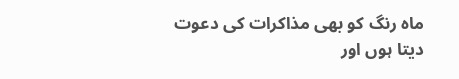ماہ رنگ کو بھی مذاکرات کی دعوت دیتا ہوں اور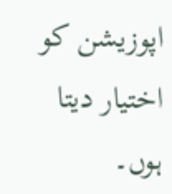اپوزیشن کو اختیار دیتا ہوں۔